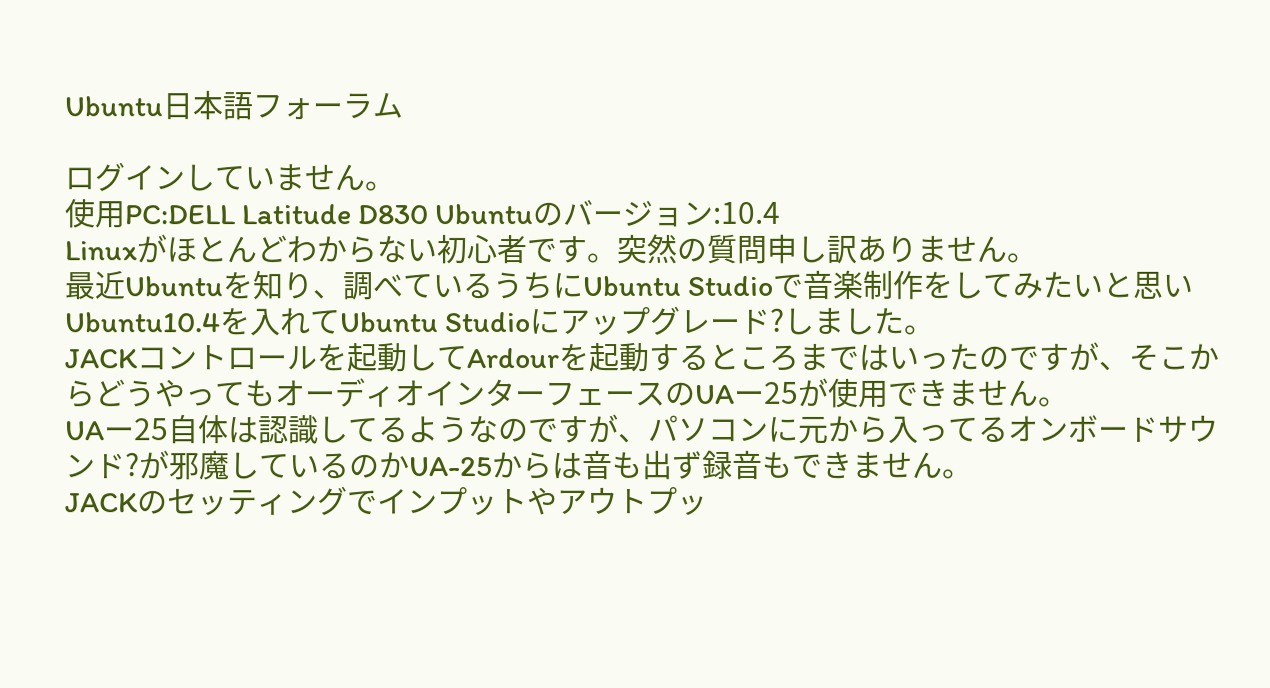Ubuntu日本語フォーラム

ログインしていません。
使用PC:DELL Latitude D830 Ubuntuのバージョン:10.4
Linuxがほとんどわからない初心者です。突然の質問申し訳ありません。
最近Ubuntuを知り、調べているうちにUbuntu Studioで音楽制作をしてみたいと思いUbuntu10.4を入れてUbuntu Studioにアップグレード?しました。
JACKコントロールを起動してArdourを起動するところまではいったのですが、そこからどうやってもオーディオインターフェースのUAー25が使用できません。
UAー25自体は認識してるようなのですが、パソコンに元から入ってるオンボードサウンド?が邪魔しているのかUA-25からは音も出ず録音もできません。
JACKのセッティングでインプットやアウトプッ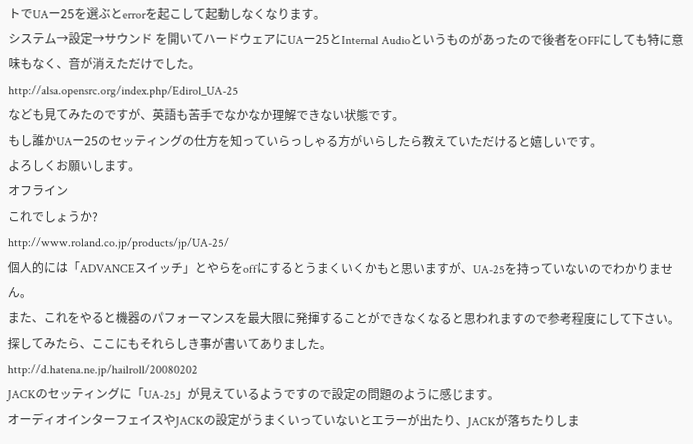トでUAー25を選ぶとerrorを起こして起動しなくなります。
システム→設定→サウンド を開いてハードウェアにUAー25とInternal Audioというものがあったので後者をOFFにしても特に意味もなく、音が消えただけでした。
http://alsa.opensrc.org/index.php/Edirol_UA-25
なども見てみたのですが、英語も苦手でなかなか理解できない状態です。
もし誰かUAー25のセッティングの仕方を知っていらっしゃる方がいらしたら教えていただけると嬉しいです。
よろしくお願いします。
オフライン
これでしょうか?
http://www.roland.co.jp/products/jp/UA-25/
個人的には「ADVANCEスイッチ」とやらをoffにするとうまくいくかもと思いますが、UA-25を持っていないのでわかりません。
また、これをやると機器のパフォーマンスを最大限に発揮することができなくなると思われますので参考程度にして下さい。
探してみたら、ここにもそれらしき事が書いてありました。
http://d.hatena.ne.jp/hailroll/20080202
JACKのセッティングに「UA-25」が見えているようですので設定の問題のように感じます。
オーディオインターフェイスやJACKの設定がうまくいっていないとエラーが出たり、JACKが落ちたりしま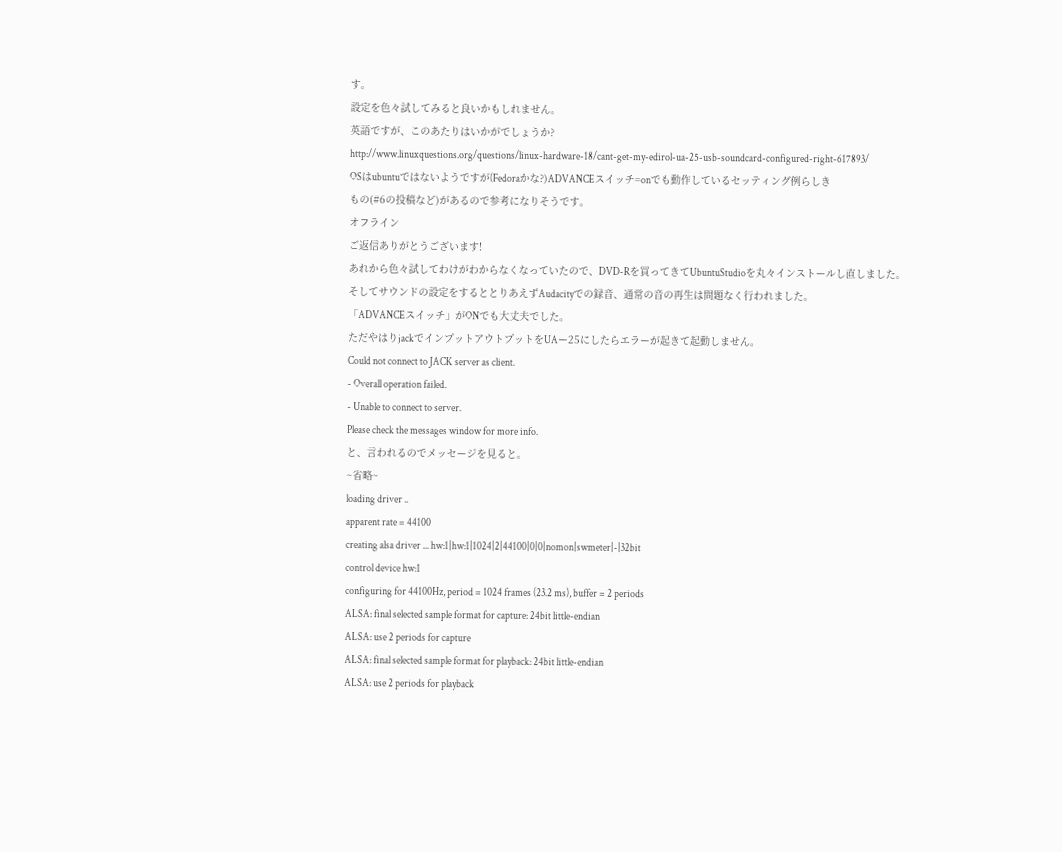す。
設定を色々試してみると良いかもしれません。
英語ですが、このあたりはいかがでしょうか?
http://www.linuxquestions.org/questions/linux-hardware-18/cant-get-my-edirol-ua-25-usb-soundcard-configured-right-617893/
OSはubuntuではないようですが(Fedoraかな?)ADVANCEスイッチ=onでも動作しているセッティング例らしき
もの(#6の投稿など)があるので参考になりそうです。
オフライン
ご返信ありがとうございます!
あれから色々試してわけがわからなくなっていたので、DVD-Rを買ってきてUbuntuStudioを丸々インストールし直しました。
そしてサウンドの設定をするととりあえずAudacityでの録音、通常の音の再生は問題なく行われました。
「ADVANCEスイッチ」がONでも大丈夫でした。
ただやはりjackでインプットアウトプットをUAー25にしたらエラーが起きて起動しません。
Could not connect to JACK server as client.
- Overall operation failed.
- Unable to connect to server.
Please check the messages window for more info.
と、言われるのでメッセージを見ると。
~省略~
loading driver ..
apparent rate = 44100
creating alsa driver ... hw:1|hw:1|1024|2|44100|0|0|nomon|swmeter|-|32bit
control device hw:1
configuring for 44100Hz, period = 1024 frames (23.2 ms), buffer = 2 periods
ALSA: final selected sample format for capture: 24bit little-endian
ALSA: use 2 periods for capture
ALSA: final selected sample format for playback: 24bit little-endian
ALSA: use 2 periods for playback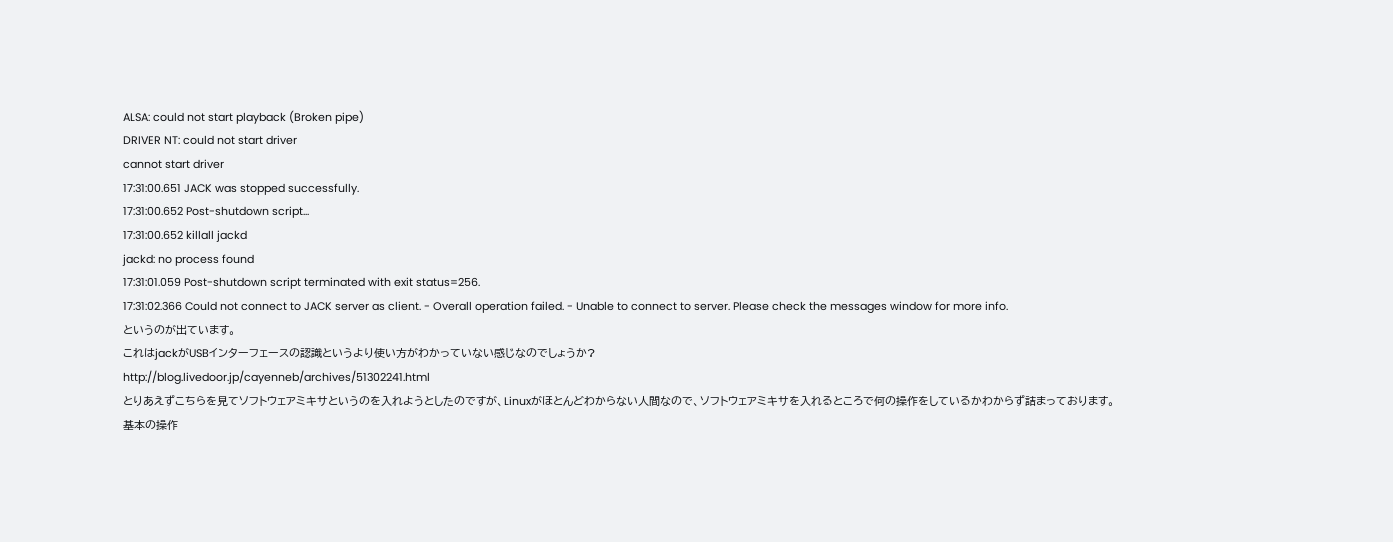ALSA: could not start playback (Broken pipe)
DRIVER NT: could not start driver
cannot start driver
17:31:00.651 JACK was stopped successfully.
17:31:00.652 Post-shutdown script...
17:31:00.652 killall jackd
jackd: no process found
17:31:01.059 Post-shutdown script terminated with exit status=256.
17:31:02.366 Could not connect to JACK server as client. - Overall operation failed. - Unable to connect to server. Please check the messages window for more info.
というのが出ています。
これはjackがUSBインターフェースの認識というより使い方がわかっていない感じなのでしょうか?
http://blog.livedoor.jp/cayenneb/archives/51302241.html
とりあえずこちらを見てソフトウェアミキサというのを入れようとしたのですが、Linuxがほとんどわからない人間なので、ソフトウェアミキサを入れるところで何の操作をしているかわからず詰まっております。
基本の操作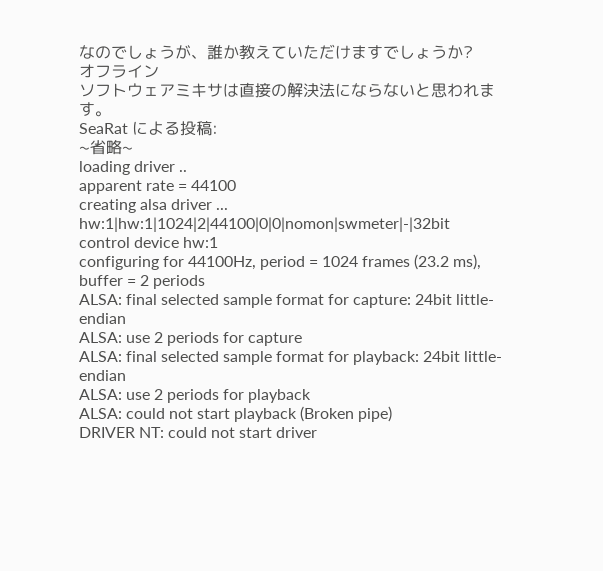なのでしょうが、誰か教えていただけますでしょうか?
オフライン
ソフトウェアミキサは直接の解決法にならないと思われます。
SeaRat による投稿:
~省略~
loading driver ..
apparent rate = 44100
creating alsa driver ... hw:1|hw:1|1024|2|44100|0|0|nomon|swmeter|-|32bit
control device hw:1
configuring for 44100Hz, period = 1024 frames (23.2 ms), buffer = 2 periods
ALSA: final selected sample format for capture: 24bit little-endian
ALSA: use 2 periods for capture
ALSA: final selected sample format for playback: 24bit little-endian
ALSA: use 2 periods for playback
ALSA: could not start playback (Broken pipe)
DRIVER NT: could not start driver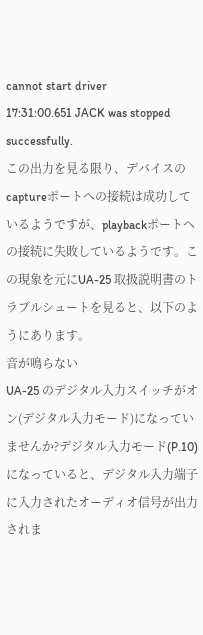cannot start driver
17:31:00.651 JACK was stopped successfully.
この出力を見る限り、デバイスのcaptureポートへの接続は成功しているようですが、playbackポートへの接続に失敗しているようです。この現象を元にUA-25 取扱説明書のトラブルシュートを見ると、以下のようにあります。
音が鳴らない
UA-25 のデジタル入力スイッチがオン(デジタル入力モード)になっていませんか?デジタル入力モード(P.10)になっていると、デジタル入力端子に入力されたオーディオ信号が出力されま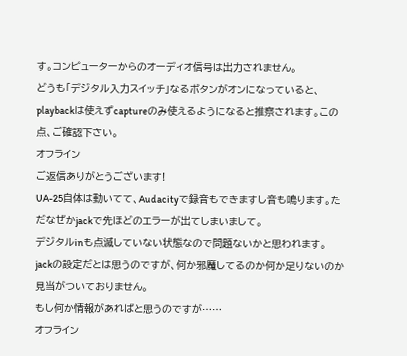す。コンピューターからのオーディオ信号は出力されません。
どうも「デジタル入力スイッチ」なるボタンがオンになっていると、playbackは使えずcaptureのみ使えるようになると推察されます。この点、ご確認下さい。
オフライン
ご返信ありがとうございます!
UA-25自体は動いてて、Audacityで録音もできますし音も鳴ります。ただなぜかjackで先ほどのエラーが出てしまいまして。
デジタルinも点滅していない状態なので問題ないかと思われます。
jackの設定だとは思うのですが、何か邪魔してるのか何か足りないのか見当がついておりません。
もし何か情報があればと思うのですが……
オフライン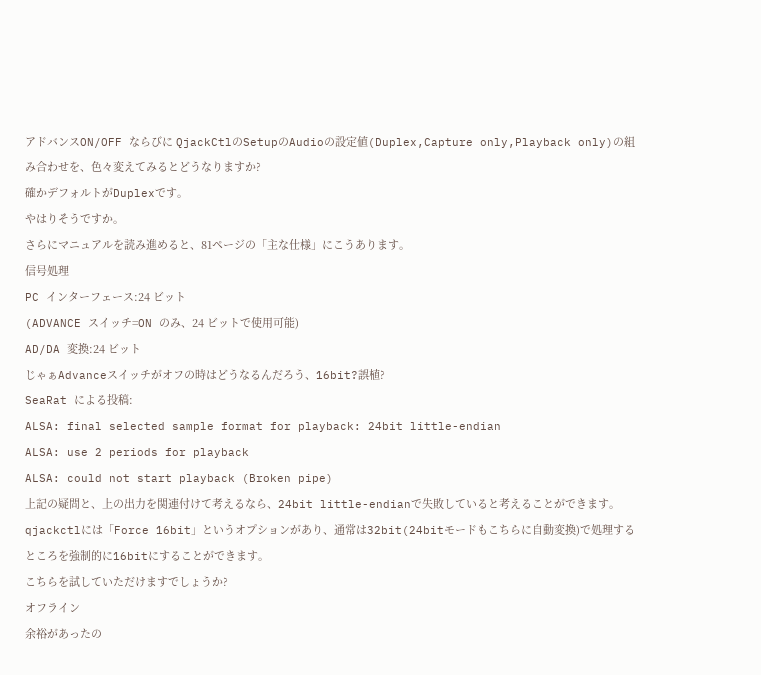アドバンスON/OFF ならびに QjackCtlのSetupのAudioの設定値(Duplex,Capture only,Playback only)の組み合わせを、色々変えてみるとどうなりますか?
確かデフォルトがDuplexです。
やはりそうですか。
さらにマニュアルを読み進めると、81ページの「主な仕様」にこうあります。
信号処理
PC インターフェース:24 ビット
(ADVANCE スイッチ=ON のみ、24 ビットで使用可能)
AD/DA 変換:24 ビット
じゃぁAdvanceスイッチがオフの時はどうなるんだろう、16bit?誤植?
SeaRat による投稿:
ALSA: final selected sample format for playback: 24bit little-endian
ALSA: use 2 periods for playback
ALSA: could not start playback (Broken pipe)
上記の疑問と、上の出力を関連付けて考えるなら、24bit little-endianで失敗していると考えることができます。qjackctlには「Force 16bit」というオプションがあり、通常は32bit(24bitモードもこちらに自動変換)で処理するところを強制的に16bitにすることができます。
こちらを試していただけますでしょうか?
オフライン
余裕があったの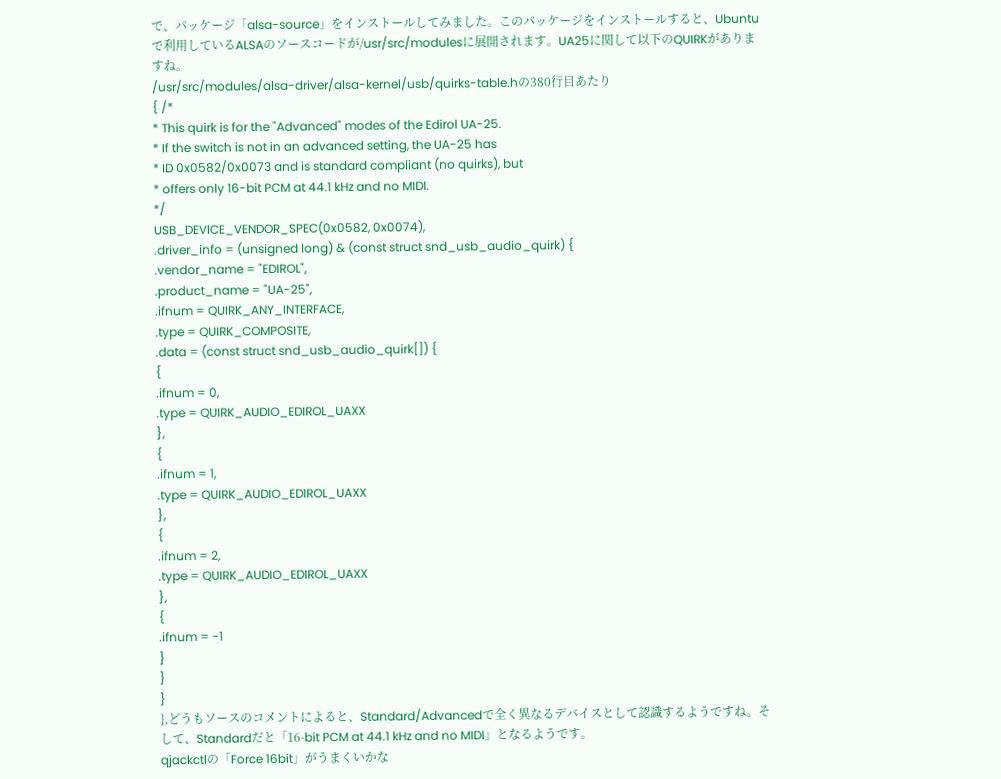で、パッケージ「alsa-source」をインストールしてみました。このパッケージをインストールすると、Ubuntuで利用しているALSAのソースコードが/usr/src/modulesに展開されます。UA25に関して以下のQUIRKがありますね。
/usr/src/modules/alsa-driver/alsa-kernel/usb/quirks-table.hの380行目あたり
{ /*
* This quirk is for the "Advanced" modes of the Edirol UA-25.
* If the switch is not in an advanced setting, the UA-25 has
* ID 0x0582/0x0073 and is standard compliant (no quirks), but
* offers only 16-bit PCM at 44.1 kHz and no MIDI.
*/
USB_DEVICE_VENDOR_SPEC(0x0582, 0x0074),
.driver_info = (unsigned long) & (const struct snd_usb_audio_quirk) {
.vendor_name = "EDIROL",
.product_name = "UA-25",
.ifnum = QUIRK_ANY_INTERFACE,
.type = QUIRK_COMPOSITE,
.data = (const struct snd_usb_audio_quirk[]) {
{
.ifnum = 0,
.type = QUIRK_AUDIO_EDIROL_UAXX
},
{
.ifnum = 1,
.type = QUIRK_AUDIO_EDIROL_UAXX
},
{
.ifnum = 2,
.type = QUIRK_AUDIO_EDIROL_UAXX
},
{
.ifnum = -1
}
}
}
},どうもソースのコメントによると、Standard/Advancedで全く異なるデバイスとして認識するようですね。そして、Standardだと「16-bit PCM at 44.1 kHz and no MIDI」となるようです。
qjackctlの「Force 16bit」がうまくいかな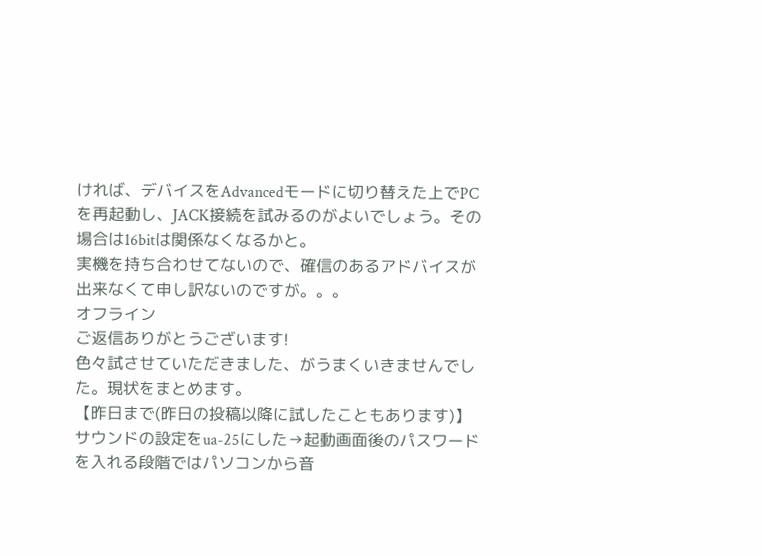ければ、デバイスをAdvancedモードに切り替えた上でPCを再起動し、JACK接続を試みるのがよいでしょう。その場合は16bitは関係なくなるかと。
実機を持ち合わせてないので、確信のあるアドバイスが出来なくて申し訳ないのですが。。。
オフライン
ご返信ありがとうございます!
色々試させていただきました、がうまくいきませんでした。現状をまとめます。
【昨日まで(昨日の投稿以降に試したこともあります)】
サウンドの設定をua-25にした→起動画面後のパスワードを入れる段階ではパソコンから音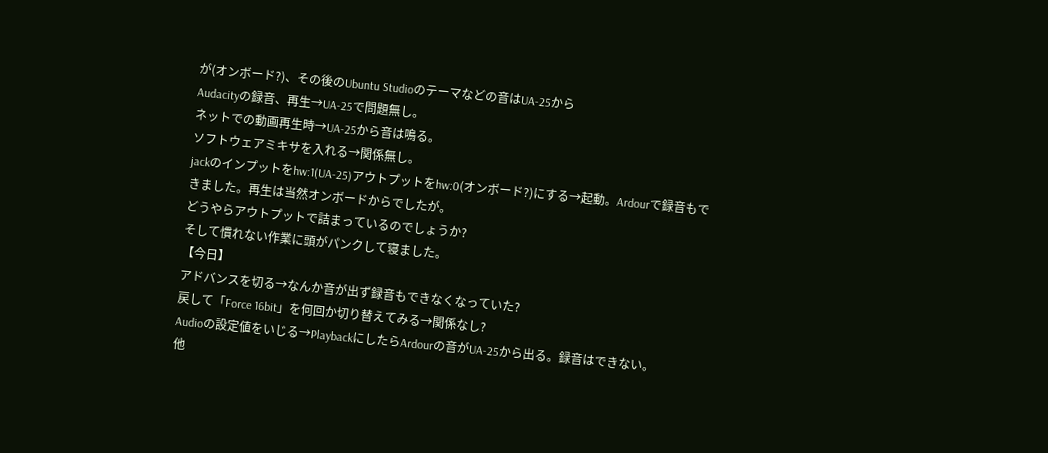が(オンボード?)、その後のUbuntu Studioのテーマなどの音はUA-25から
Audacityの録音、再生→UA-25で問題無し。
ネットでの動画再生時→UA-25から音は鳴る。
ソフトウェアミキサを入れる→関係無し。
jackのインプットをhw:1(UA-25)アウトプットをhw:0(オンボード?)にする→起動。Ardourで録音もできました。再生は当然オンボードからでしたが。
どうやらアウトプットで詰まっているのでしょうか?
そして慣れない作業に頭がパンクして寝ました。
【今日】
アドバンスを切る→なんか音が出ず録音もできなくなっていた?
戻して「Force 16bit」を何回か切り替えてみる→関係なし?
Audioの設定値をいじる→PlaybackにしたらArdourの音がUA-25から出る。録音はできない。
他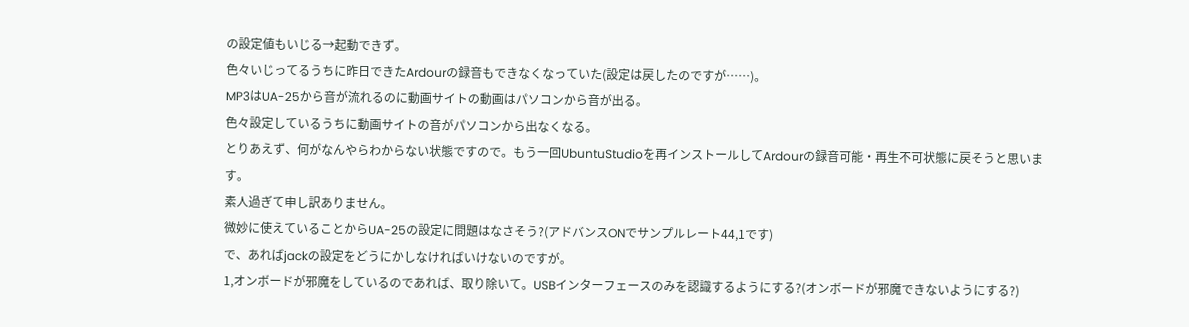の設定値もいじる→起動できず。
色々いじってるうちに昨日できたArdourの録音もできなくなっていた(設定は戻したのですが……)。
MP3はUA-25から音が流れるのに動画サイトの動画はパソコンから音が出る。
色々設定しているうちに動画サイトの音がパソコンから出なくなる。
とりあえず、何がなんやらわからない状態ですので。もう一回UbuntuStudioを再インストールしてArdourの録音可能・再生不可状態に戻そうと思います。
素人過ぎて申し訳ありません。
微妙に使えていることからUA-25の設定に問題はなさそう?(アドバンスONでサンプルレート44,1です)
で、あればjackの設定をどうにかしなければいけないのですが。
1,オンボードが邪魔をしているのであれば、取り除いて。USBインターフェースのみを認識するようにする?(オンボードが邪魔できないようにする?)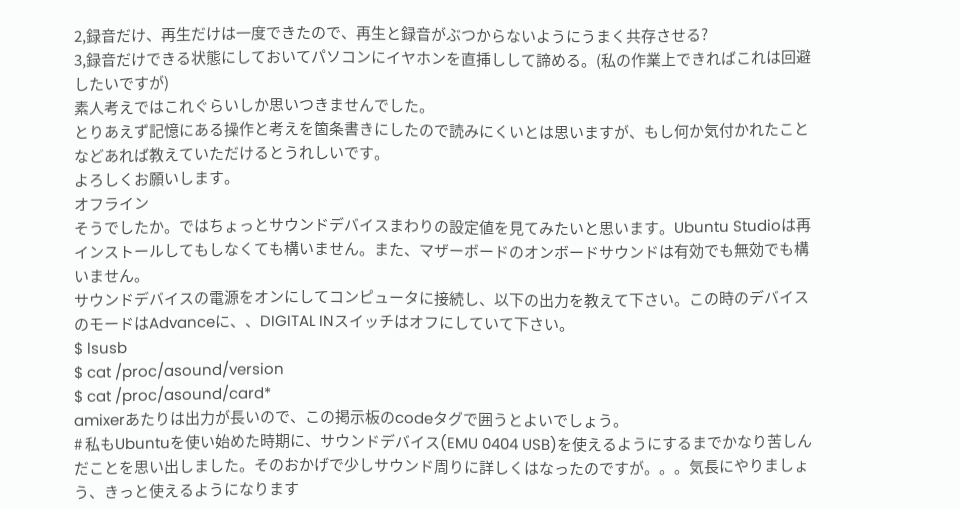2,録音だけ、再生だけは一度できたので、再生と録音がぶつからないようにうまく共存させる?
3,録音だけできる状態にしておいてパソコンにイヤホンを直挿しして諦める。(私の作業上できればこれは回避したいですが)
素人考えではこれぐらいしか思いつきませんでした。
とりあえず記憶にある操作と考えを箇条書きにしたので読みにくいとは思いますが、もし何か気付かれたことなどあれば教えていただけるとうれしいです。
よろしくお願いします。
オフライン
そうでしたか。ではちょっとサウンドデバイスまわりの設定値を見てみたいと思います。Ubuntu Studioは再インストールしてもしなくても構いません。また、マザーボードのオンボードサウンドは有効でも無効でも構いません。
サウンドデバイスの電源をオンにしてコンピュータに接続し、以下の出力を教えて下さい。この時のデバイスのモードはAdvanceに、、DIGITAL INスイッチはオフにしていて下さい。
$ lsusb
$ cat /proc/asound/version
$ cat /proc/asound/card*
amixerあたりは出力が長いので、この掲示板のcodeタグで囲うとよいでしょう。
# 私もUbuntuを使い始めた時期に、サウンドデバイス(EMU 0404 USB)を使えるようにするまでかなり苦しんだことを思い出しました。そのおかげで少しサウンド周りに詳しくはなったのですが。。。気長にやりましょう、きっと使えるようになります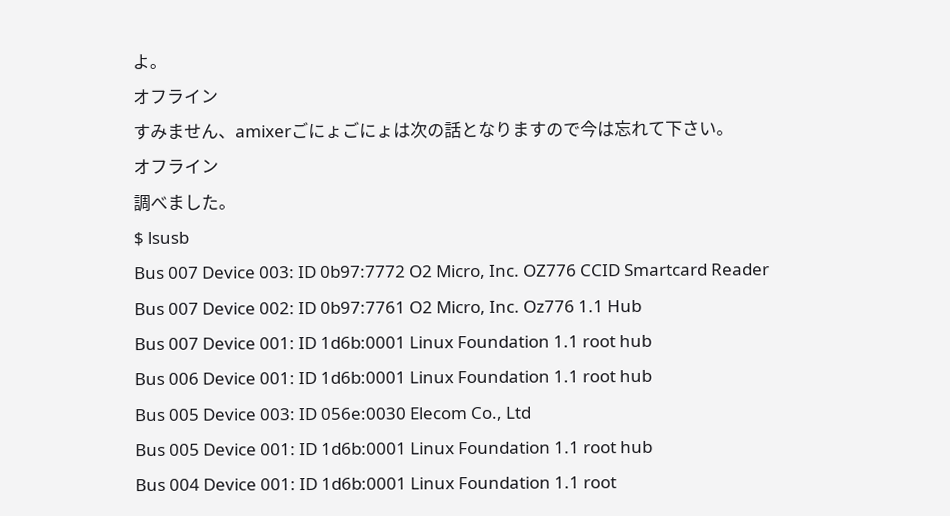よ。
オフライン
すみません、amixerごにょごにょは次の話となりますので今は忘れて下さい。
オフライン
調べました。
$ lsusb
Bus 007 Device 003: ID 0b97:7772 O2 Micro, Inc. OZ776 CCID Smartcard Reader
Bus 007 Device 002: ID 0b97:7761 O2 Micro, Inc. Oz776 1.1 Hub
Bus 007 Device 001: ID 1d6b:0001 Linux Foundation 1.1 root hub
Bus 006 Device 001: ID 1d6b:0001 Linux Foundation 1.1 root hub
Bus 005 Device 003: ID 056e:0030 Elecom Co., Ltd
Bus 005 Device 001: ID 1d6b:0001 Linux Foundation 1.1 root hub
Bus 004 Device 001: ID 1d6b:0001 Linux Foundation 1.1 root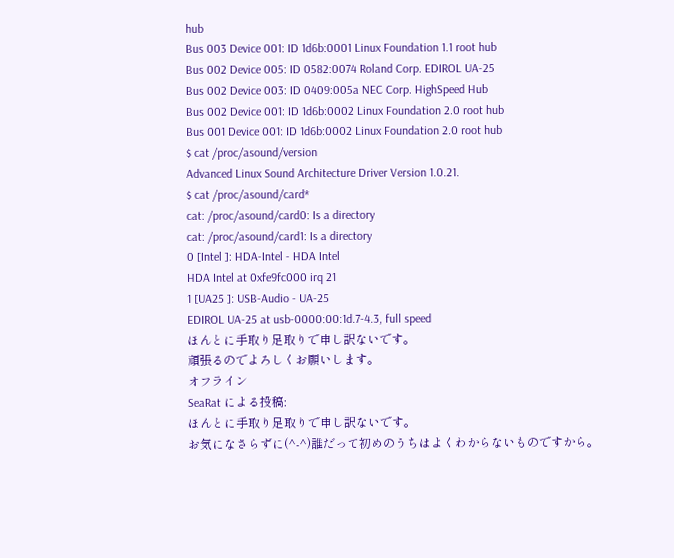hub
Bus 003 Device 001: ID 1d6b:0001 Linux Foundation 1.1 root hub
Bus 002 Device 005: ID 0582:0074 Roland Corp. EDIROL UA-25
Bus 002 Device 003: ID 0409:005a NEC Corp. HighSpeed Hub
Bus 002 Device 001: ID 1d6b:0002 Linux Foundation 2.0 root hub
Bus 001 Device 001: ID 1d6b:0002 Linux Foundation 2.0 root hub
$ cat /proc/asound/version
Advanced Linux Sound Architecture Driver Version 1.0.21.
$ cat /proc/asound/card*
cat: /proc/asound/card0: Is a directory
cat: /proc/asound/card1: Is a directory
0 [Intel ]: HDA-Intel - HDA Intel
HDA Intel at 0xfe9fc000 irq 21
1 [UA25 ]: USB-Audio - UA-25
EDIROL UA-25 at usb-0000:00:1d.7-4.3, full speed
ほんとに手取り足取りで申し訳ないです。
頑張るのでよろしくお願いします。
オフライン
SeaRat による投稿:
ほんとに手取り足取りで申し訳ないです。
お気になさらずに(^-^)誰だって初めのうちはよくわからないものですから。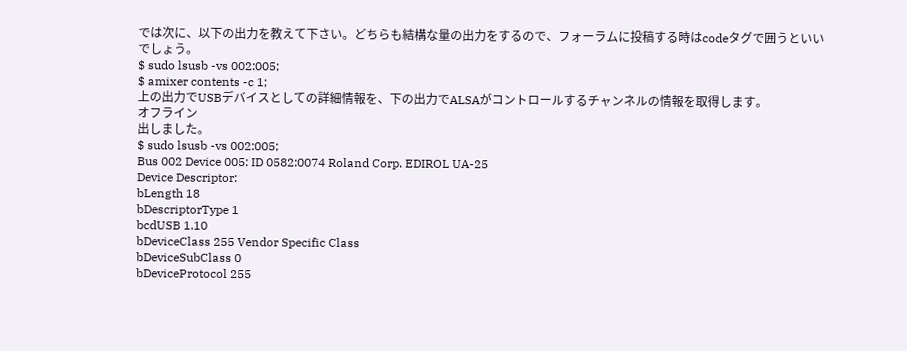では次に、以下の出力を教えて下さい。どちらも結構な量の出力をするので、フォーラムに投稿する時はcodeタグで囲うといいでしょう。
$ sudo lsusb -vs 002:005;
$ amixer contents -c 1;
上の出力でUSBデバイスとしての詳細情報を、下の出力でALSAがコントロールするチャンネルの情報を取得します。
オフライン
出しました。
$ sudo lsusb -vs 002:005;
Bus 002 Device 005: ID 0582:0074 Roland Corp. EDIROL UA-25
Device Descriptor:
bLength 18
bDescriptorType 1
bcdUSB 1.10
bDeviceClass 255 Vendor Specific Class
bDeviceSubClass 0
bDeviceProtocol 255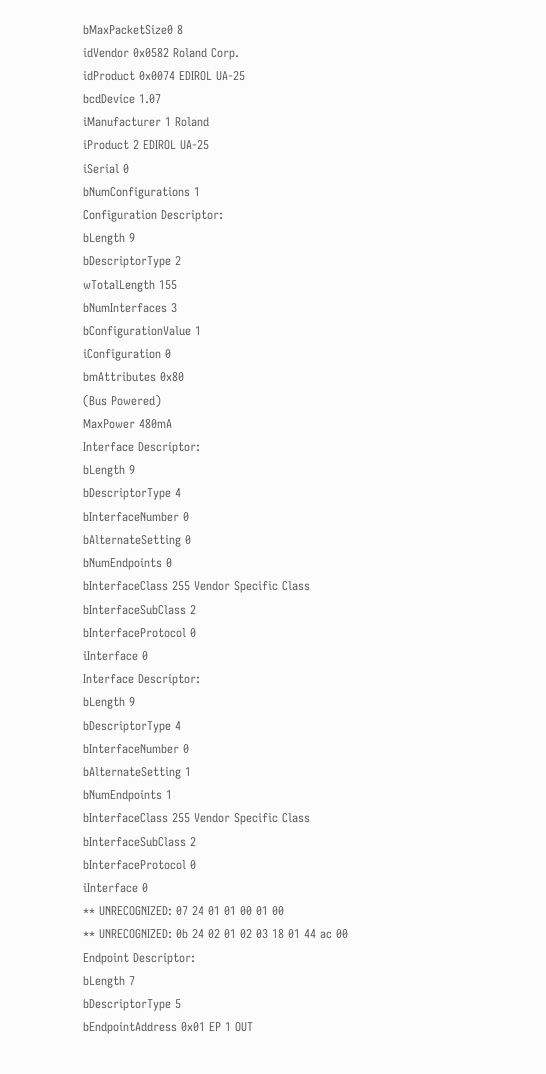bMaxPacketSize0 8
idVendor 0x0582 Roland Corp.
idProduct 0x0074 EDIROL UA-25
bcdDevice 1.07
iManufacturer 1 Roland
iProduct 2 EDIROL UA-25
iSerial 0
bNumConfigurations 1
Configuration Descriptor:
bLength 9
bDescriptorType 2
wTotalLength 155
bNumInterfaces 3
bConfigurationValue 1
iConfiguration 0
bmAttributes 0x80
(Bus Powered)
MaxPower 480mA
Interface Descriptor:
bLength 9
bDescriptorType 4
bInterfaceNumber 0
bAlternateSetting 0
bNumEndpoints 0
bInterfaceClass 255 Vendor Specific Class
bInterfaceSubClass 2
bInterfaceProtocol 0
iInterface 0
Interface Descriptor:
bLength 9
bDescriptorType 4
bInterfaceNumber 0
bAlternateSetting 1
bNumEndpoints 1
bInterfaceClass 255 Vendor Specific Class
bInterfaceSubClass 2
bInterfaceProtocol 0
iInterface 0
** UNRECOGNIZED: 07 24 01 01 00 01 00
** UNRECOGNIZED: 0b 24 02 01 02 03 18 01 44 ac 00
Endpoint Descriptor:
bLength 7
bDescriptorType 5
bEndpointAddress 0x01 EP 1 OUT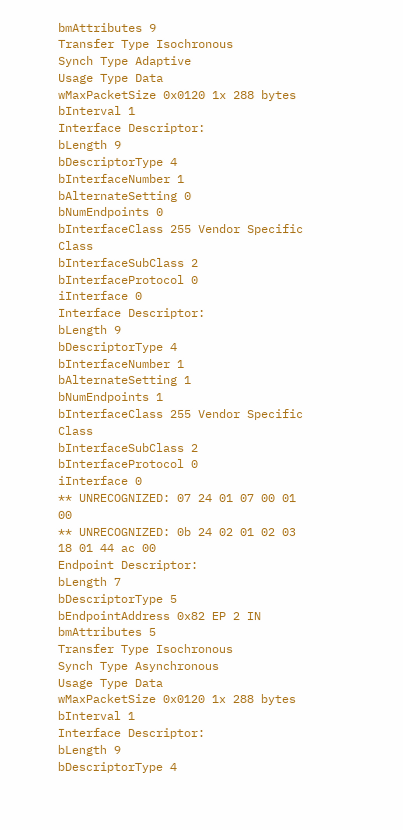bmAttributes 9
Transfer Type Isochronous
Synch Type Adaptive
Usage Type Data
wMaxPacketSize 0x0120 1x 288 bytes
bInterval 1
Interface Descriptor:
bLength 9
bDescriptorType 4
bInterfaceNumber 1
bAlternateSetting 0
bNumEndpoints 0
bInterfaceClass 255 Vendor Specific Class
bInterfaceSubClass 2
bInterfaceProtocol 0
iInterface 0
Interface Descriptor:
bLength 9
bDescriptorType 4
bInterfaceNumber 1
bAlternateSetting 1
bNumEndpoints 1
bInterfaceClass 255 Vendor Specific Class
bInterfaceSubClass 2
bInterfaceProtocol 0
iInterface 0
** UNRECOGNIZED: 07 24 01 07 00 01 00
** UNRECOGNIZED: 0b 24 02 01 02 03 18 01 44 ac 00
Endpoint Descriptor:
bLength 7
bDescriptorType 5
bEndpointAddress 0x82 EP 2 IN
bmAttributes 5
Transfer Type Isochronous
Synch Type Asynchronous
Usage Type Data
wMaxPacketSize 0x0120 1x 288 bytes
bInterval 1
Interface Descriptor:
bLength 9
bDescriptorType 4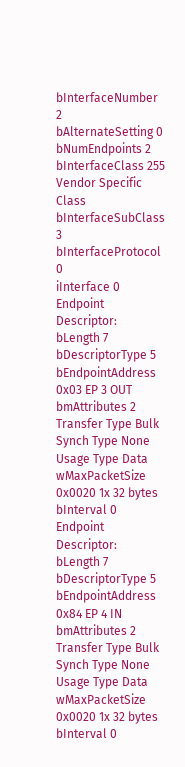bInterfaceNumber 2
bAlternateSetting 0
bNumEndpoints 2
bInterfaceClass 255 Vendor Specific Class
bInterfaceSubClass 3
bInterfaceProtocol 0
iInterface 0
Endpoint Descriptor:
bLength 7
bDescriptorType 5
bEndpointAddress 0x03 EP 3 OUT
bmAttributes 2
Transfer Type Bulk
Synch Type None
Usage Type Data
wMaxPacketSize 0x0020 1x 32 bytes
bInterval 0
Endpoint Descriptor:
bLength 7
bDescriptorType 5
bEndpointAddress 0x84 EP 4 IN
bmAttributes 2
Transfer Type Bulk
Synch Type None
Usage Type Data
wMaxPacketSize 0x0020 1x 32 bytes
bInterval 0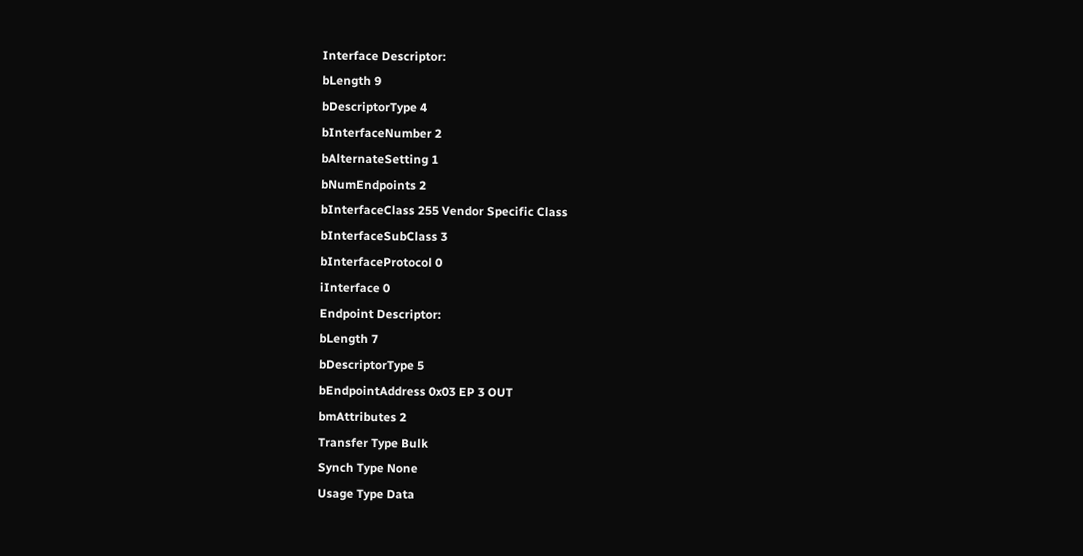Interface Descriptor:
bLength 9
bDescriptorType 4
bInterfaceNumber 2
bAlternateSetting 1
bNumEndpoints 2
bInterfaceClass 255 Vendor Specific Class
bInterfaceSubClass 3
bInterfaceProtocol 0
iInterface 0
Endpoint Descriptor:
bLength 7
bDescriptorType 5
bEndpointAddress 0x03 EP 3 OUT
bmAttributes 2
Transfer Type Bulk
Synch Type None
Usage Type Data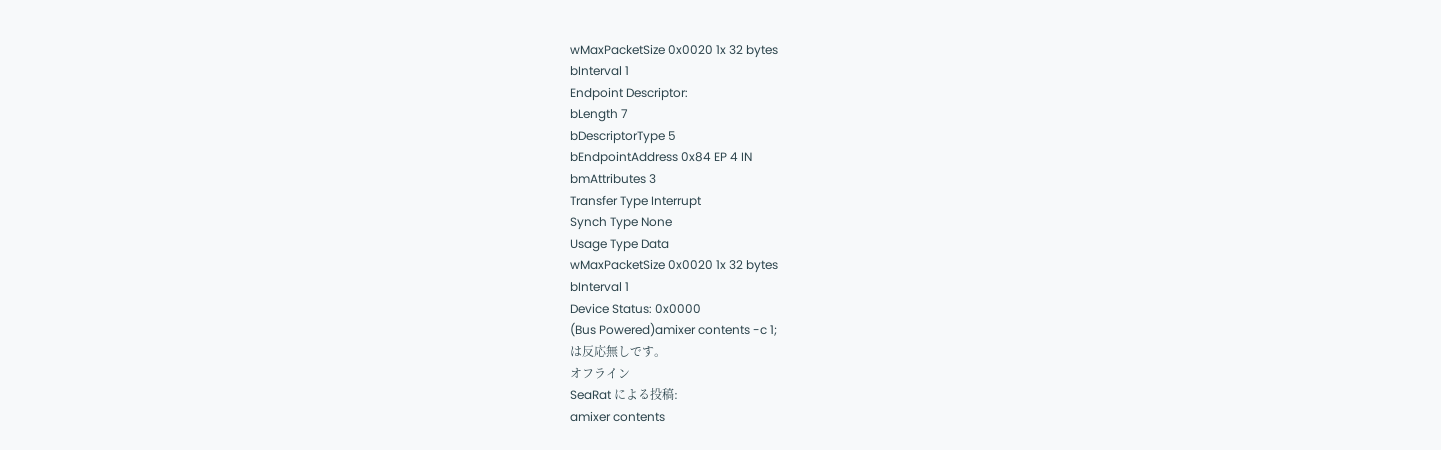wMaxPacketSize 0x0020 1x 32 bytes
bInterval 1
Endpoint Descriptor:
bLength 7
bDescriptorType 5
bEndpointAddress 0x84 EP 4 IN
bmAttributes 3
Transfer Type Interrupt
Synch Type None
Usage Type Data
wMaxPacketSize 0x0020 1x 32 bytes
bInterval 1
Device Status: 0x0000
(Bus Powered)amixer contents -c 1;
は反応無しです。
オフライン
SeaRat による投稿:
amixer contents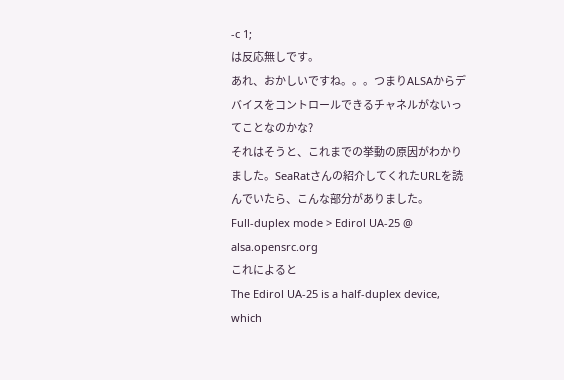-c 1;
は反応無しです。
あれ、おかしいですね。。。つまりALSAからデバイスをコントロールできるチャネルがないってことなのかな?
それはそうと、これまでの挙動の原因がわかりました。SeaRatさんの紹介してくれたURLを読んでいたら、こんな部分がありました。
Full-duplex mode > Edirol UA-25 @ alsa.opensrc.org
これによると
The Edirol UA-25 is a half-duplex device, which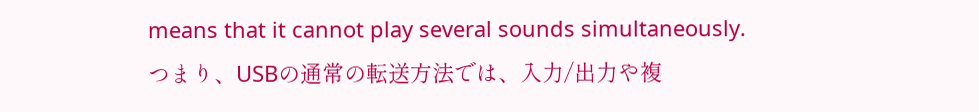means that it cannot play several sounds simultaneously.
つまり、USBの通常の転送方法では、入力/出力や複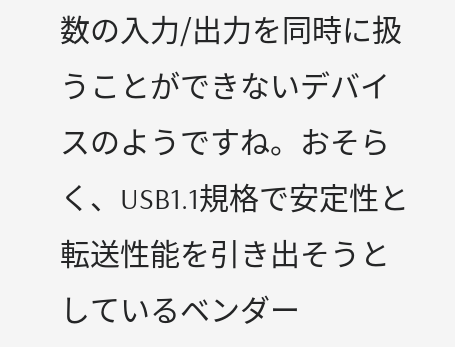数の入力/出力を同時に扱うことができないデバイスのようですね。おそらく、USB1.1規格で安定性と転送性能を引き出そうとしているベンダー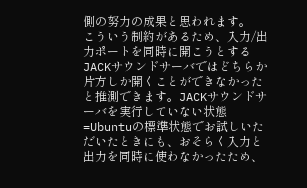側の努力の成果と思われます。
こういう制約があるため、入力/出力ポートを同時に開こうとするJACKサウンドサーバではどちらか片方しか開くことができなかったと推測できます。JACKサウンドサーバを実行していない状態=Ubuntuの標準状態でお試しいただいたときにも、おそらく入力と出力を同時に使わなかったため、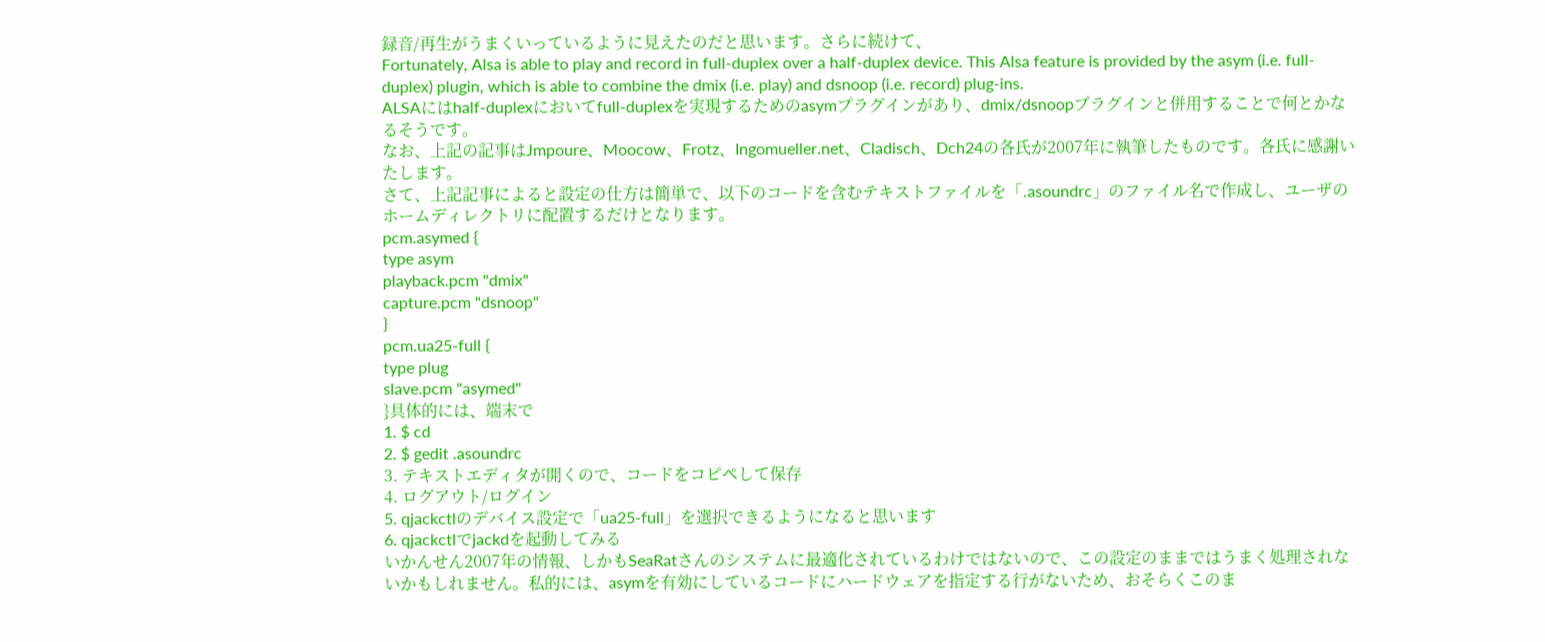録音/再生がうまくいっているように見えたのだと思います。さらに続けて、
Fortunately, Alsa is able to play and record in full-duplex over a half-duplex device. This Alsa feature is provided by the asym (i.e. full-duplex) plugin, which is able to combine the dmix (i.e. play) and dsnoop (i.e. record) plug-ins.
ALSAにはhalf-duplexにおいてfull-duplexを実現するためのasymプラグインがあり、dmix/dsnoopプラグインと併用することで何とかなるそうです。
なお、上記の記事はJmpoure、Moocow、Frotz、Ingomueller.net、Cladisch、Dch24の各氏が2007年に執筆したものです。各氏に感謝いたします。
さて、上記記事によると設定の仕方は簡単で、以下のコードを含むテキストファイルを「.asoundrc」のファイル名で作成し、ユーザのホームディレクトリに配置するだけとなります。
pcm.asymed {
type asym
playback.pcm "dmix"
capture.pcm "dsnoop"
}
pcm.ua25-full {
type plug
slave.pcm "asymed"
}具体的には、端末で
1. $ cd
2. $ gedit .asoundrc
3. テキストエディタが開くので、コードをコピペして保存
4. ログアウト/ログイン
5. qjackctlのデバイス設定で「ua25-full」を選択できるようになると思います
6. qjackctlでjackdを起動してみる
いかんせん2007年の情報、しかもSeaRatさんのシステムに最適化されているわけではないので、この設定のままではうまく処理されないかもしれません。私的には、asymを有効にしているコードにハードウェアを指定する行がないため、おそらくこのま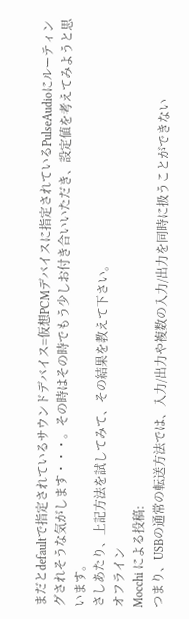まだとdefaultで指定されているサウンドデバイス=仮想PCMデバイスに指定されているPulseAudioにルーティングされそうな気がします・・・。その時はその時でもう少しお付き合いいただき、設定値を考えてみようと思います。
さしあたり、上記方法を試してみて、その結果を教えて下さい。
オフライン
Mocchi による投稿:
つまり、USBの通常の転送方法では、入力/出力や複数の入力/出力を同時に扱うことができない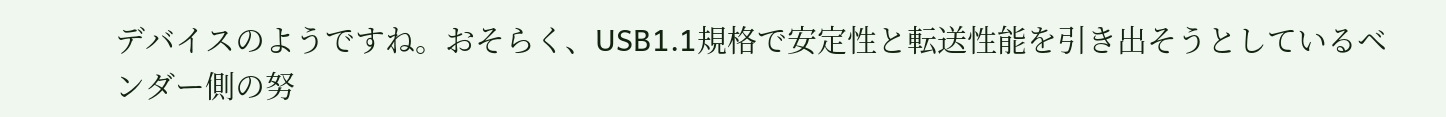デバイスのようですね。おそらく、USB1.1規格で安定性と転送性能を引き出そうとしているベンダー側の努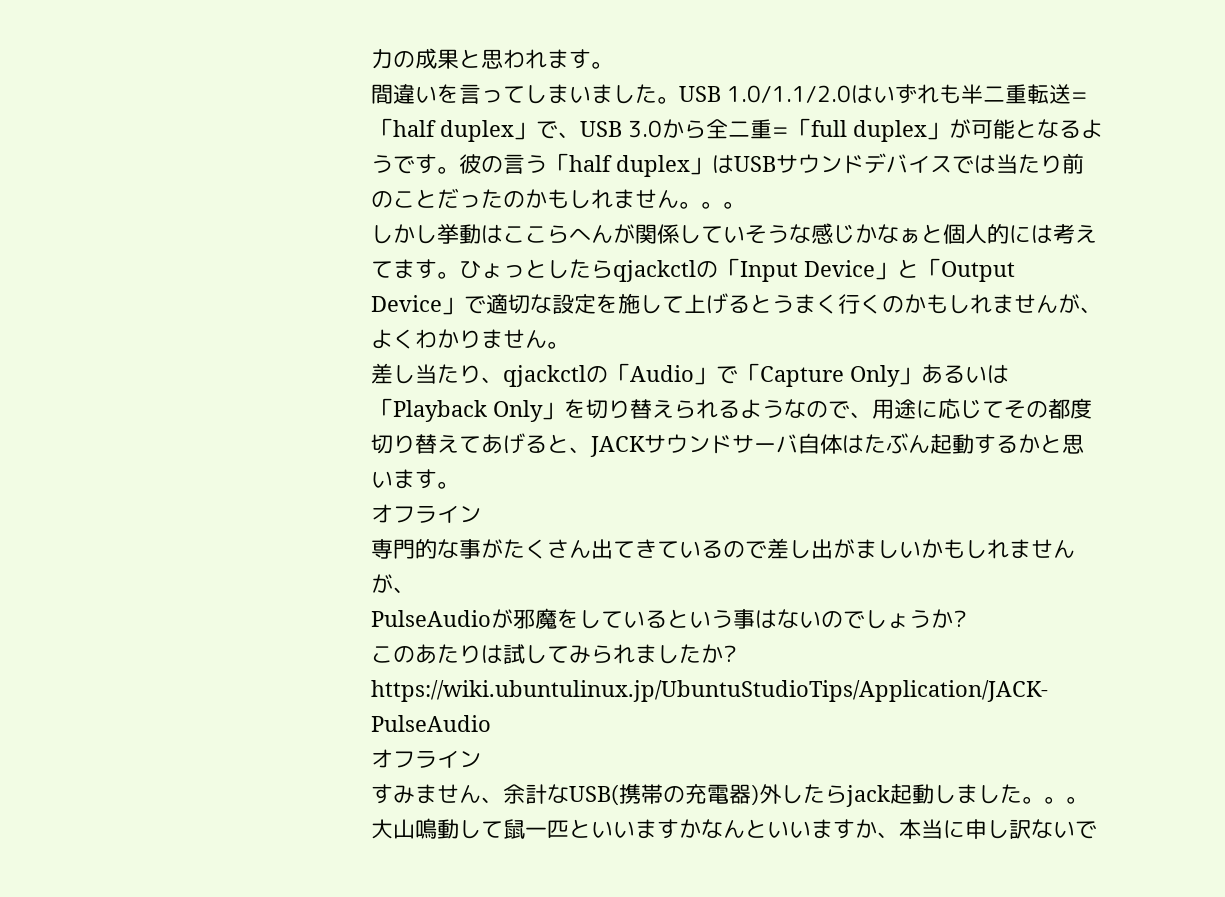力の成果と思われます。
間違いを言ってしまいました。USB 1.0/1.1/2.0はいずれも半二重転送=「half duplex」で、USB 3.0から全二重=「full duplex」が可能となるようです。彼の言う「half duplex」はUSBサウンドデバイスでは当たり前のことだったのかもしれません。。。
しかし挙動はここらへんが関係していそうな感じかなぁと個人的には考えてます。ひょっとしたらqjackctlの「Input Device」と「Output Device」で適切な設定を施して上げるとうまく行くのかもしれませんが、よくわかりません。
差し当たり、qjackctlの「Audio」で「Capture Only」あるいは「Playback Only」を切り替えられるようなので、用途に応じてその都度切り替えてあげると、JACKサウンドサーバ自体はたぶん起動するかと思います。
オフライン
専門的な事がたくさん出てきているので差し出がましいかもしれませんが、
PulseAudioが邪魔をしているという事はないのでしょうか?
このあたりは試してみられましたか?
https://wiki.ubuntulinux.jp/UbuntuStudioTips/Application/JACK-PulseAudio
オフライン
すみません、余計なUSB(携帯の充電器)外したらjack起動しました。。。
大山鳴動して鼠一匹といいますかなんといいますか、本当に申し訳ないで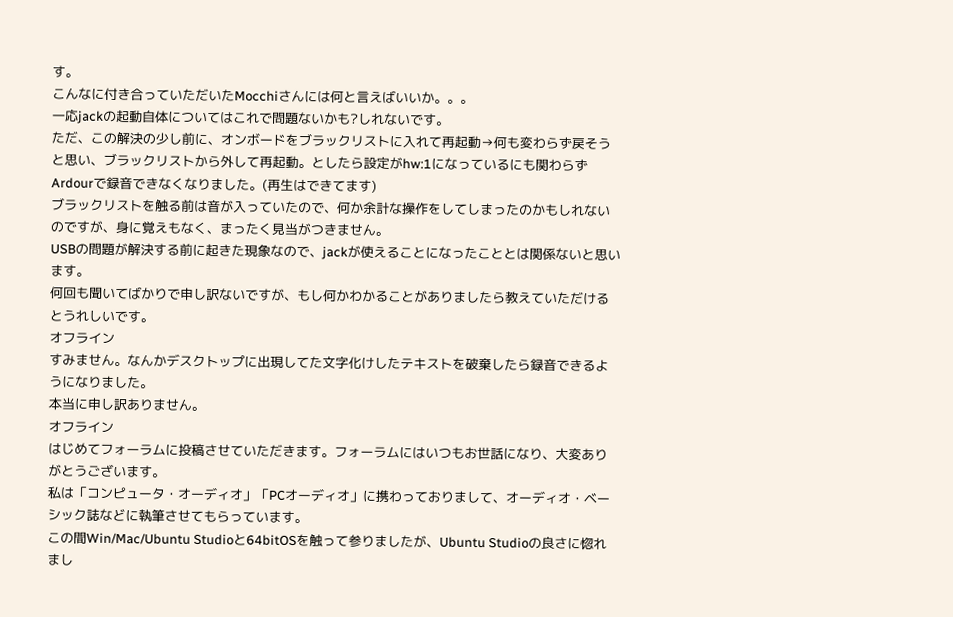す。
こんなに付き合っていただいたMocchiさんには何と言えばいいか。。。
一応jackの起動自体についてはこれで問題ないかも?しれないです。
ただ、この解決の少し前に、オンボードをブラックリストに入れて再起動→何も変わらず戻そうと思い、ブラックリストから外して再起動。としたら設定がhw:1になっているにも関わらずArdourで録音できなくなりました。(再生はできてます)
ブラックリストを触る前は音が入っていたので、何か余計な操作をしてしまったのかもしれないのですが、身に覚えもなく、まったく見当がつきません。
USBの問題が解決する前に起きた現象なので、jackが使えることになったこととは関係ないと思います。
何回も聞いてばかりで申し訳ないですが、もし何かわかることがありましたら教えていただけるとうれしいです。
オフライン
すみません。なんかデスクトップに出現してた文字化けしたテキストを破棄したら録音できるようになりました。
本当に申し訳ありません。
オフライン
はじめてフォーラムに投稿させていただきます。フォーラムにはいつもお世話になり、大変ありがとうございます。
私は「コンピュータ・オーディオ」「PCオーディオ」に携わっておりまして、オーディオ・ベーシック誌などに執筆させてもらっています。
この間Win/Mac/Ubuntu Studioと64bitOSを触って参りましたが、Ubuntu Studioの良さに惚れまし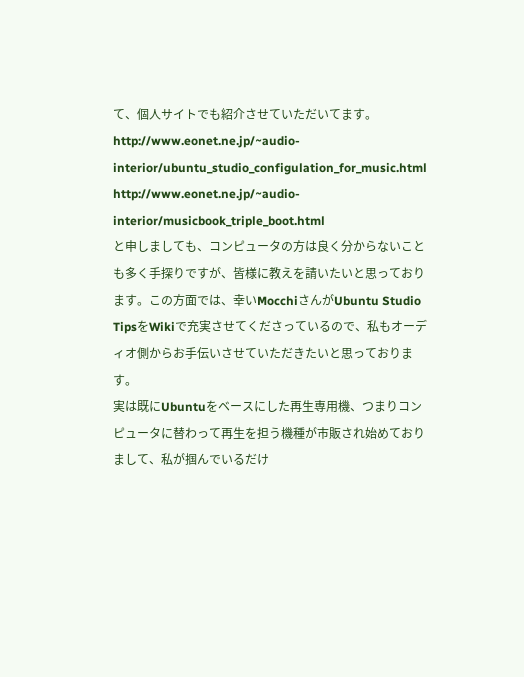て、個人サイトでも紹介させていただいてます。
http://www.eonet.ne.jp/~audio-interior/ubuntu_studio_configulation_for_music.html
http://www.eonet.ne.jp/~audio-interior/musicbook_triple_boot.html
と申しましても、コンピュータの方は良く分からないことも多く手探りですが、皆様に教えを請いたいと思っております。この方面では、幸いMocchiさんがUbuntu Studio TipsをWikiで充実させてくださっているので、私もオーディオ側からお手伝いさせていただきたいと思っております。
実は既にUbuntuをベースにした再生専用機、つまりコンピュータに替わって再生を担う機種が市販され始めておりまして、私が掴んでいるだけ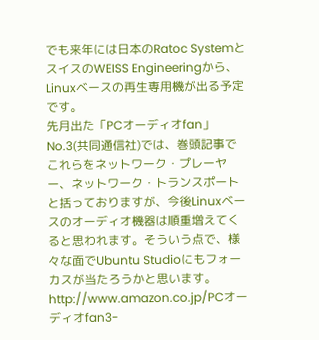でも来年には日本のRatoc SystemとスイスのWEISS Engineeringから、Linuxベースの再生専用機が出る予定です。
先月出た「PCオーディオfan」No.3(共同通信社)では、巻頭記事でこれらをネットワーク・プレーヤー、ネットワーク・トランスポートと括っておりますが、今後Linuxベースのオーディオ機器は順重増えてくると思われます。そういう点で、様々な面でUbuntu Studioにもフォーカスが当たろうかと思います。
http://www.amazon.co.jp/PCオーディオfan3-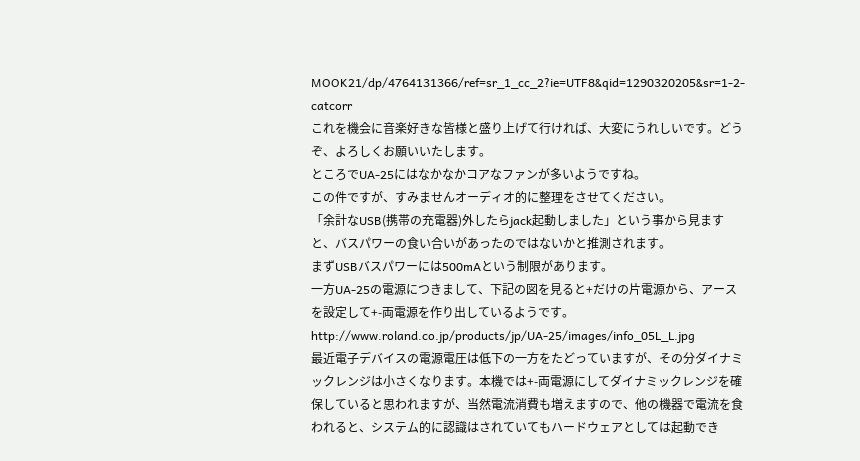MOOK21/dp/4764131366/ref=sr_1_cc_2?ie=UTF8&qid=1290320205&sr=1-2-catcorr
これを機会に音楽好きな皆様と盛り上げて行ければ、大変にうれしいです。どうぞ、よろしくお願いいたします。
ところでUA-25にはなかなかコアなファンが多いようですね。
この件ですが、すみませんオーディオ的に整理をさせてください。
「余計なUSB(携帯の充電器)外したらjack起動しました」という事から見ますと、バスパワーの食い合いがあったのではないかと推測されます。
まずUSBバスパワーには500mAという制限があります。
一方UA-25の電源につきまして、下記の図を見ると+だけの片電源から、アースを設定して+-両電源を作り出しているようです。
http://www.roland.co.jp/products/jp/UA-25/images/info_05L_L.jpg
最近電子デバイスの電源電圧は低下の一方をたどっていますが、その分ダイナミックレンジは小さくなります。本機では+-両電源にしてダイナミックレンジを確保していると思われますが、当然電流消費も増えますので、他の機器で電流を食われると、システム的に認識はされていてもハードウェアとしては起動でき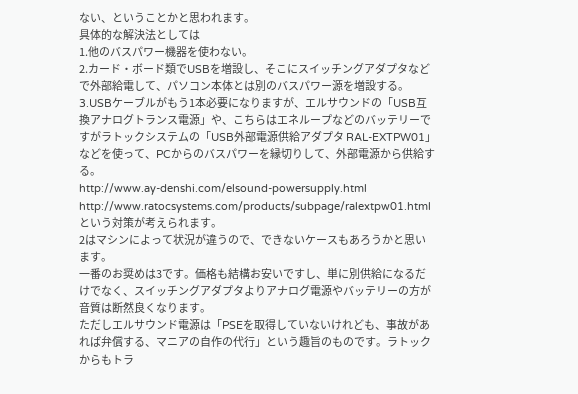ない、ということかと思われます。
具体的な解決法としては
1.他のバスパワー機器を使わない。
2.カード・ボード類でUSBを増設し、そこにスイッチングアダプタなどで外部給電して、パソコン本体とは別のバスパワー源を増設する。
3.USBケーブルがもう1本必要になりますが、エルサウンドの「USB互換アナログトランス電源」や、こちらはエネループなどのバッテリーですがラトックシステムの「USB外部電源供給アダプタ RAL-EXTPW01」などを使って、PCからのバスパワーを縁切りして、外部電源から供給する。
http://www.ay-denshi.com/elsound-powersupply.html
http://www.ratocsystems.com/products/subpage/ralextpw01.html
という対策が考えられます。
2はマシンによって状況が違うので、できないケースもあろうかと思います。
一番のお奨めは3です。価格も結構お安いですし、単に別供給になるだけでなく、スイッチングアダプタよりアナログ電源やバッテリーの方が音質は断然良くなります。
ただしエルサウンド電源は「PSEを取得していないけれども、事故があれば弁償する、マニアの自作の代行」という趣旨のものです。ラトックからもトラ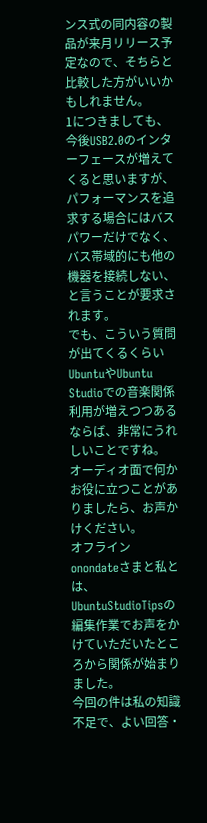ンス式の同内容の製品が来月リリース予定なので、そちらと比較した方がいいかもしれません。
1につきましても、今後USB2.0のインターフェースが増えてくると思いますが、パフォーマンスを追求する場合にはバスパワーだけでなく、バス帯域的にも他の機器を接続しない、と言うことが要求されます。
でも、こういう質問が出てくるくらいUbuntuやUbuntu Studioでの音楽関係利用が増えつつあるならば、非常にうれしいことですね。
オーディオ面で何かお役に立つことがありましたら、お声かけください。
オフライン
onondateさまと私とは、UbuntuStudioTipsの編集作業でお声をかけていただいたところから関係が始まりました。
今回の件は私の知識不足で、よい回答・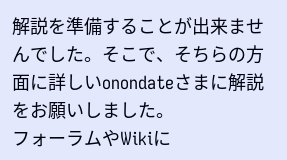解説を準備することが出来ませんでした。そこで、そちらの方面に詳しいonondateさまに解説をお願いしました。
フォーラムやWikiに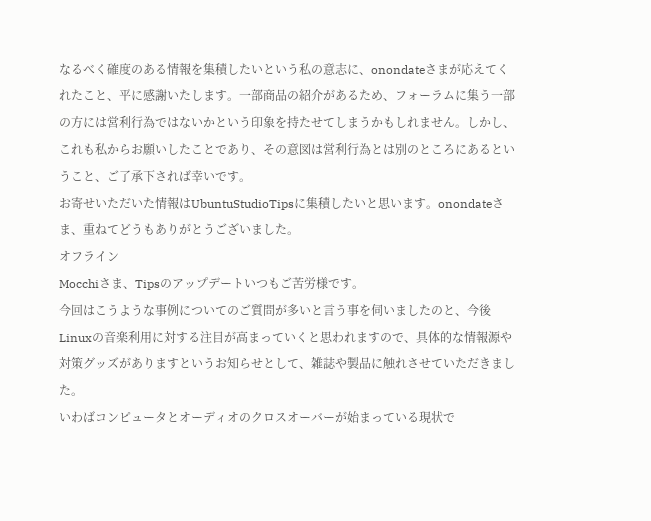なるべく確度のある情報を集積したいという私の意志に、onondateさまが応えてくれたこと、平に感謝いたします。一部商品の紹介があるため、フォーラムに集う一部の方には営利行為ではないかという印象を持たせてしまうかもしれません。しかし、これも私からお願いしたことであり、その意図は営利行為とは別のところにあるということ、ご了承下されば幸いです。
お寄せいただいた情報はUbuntuStudioTipsに集積したいと思います。onondateさま、重ねてどうもありがとうございました。
オフライン
Mocchiさま、Tipsのアップデートいつもご苦労様です。
今回はこうような事例についてのご質問が多いと言う事を伺いましたのと、今後Linuxの音楽利用に対する注目が高まっていくと思われますので、具体的な情報源や対策グッズがありますというお知らせとして、雑誌や製品に触れさせていただきました。
いわばコンピュータとオーディオのクロスオーバーが始まっている現状で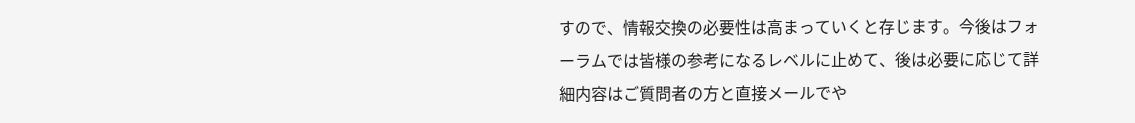すので、情報交換の必要性は高まっていくと存じます。今後はフォーラムでは皆様の参考になるレベルに止めて、後は必要に応じて詳細内容はご質問者の方と直接メールでや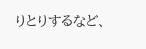りとりするなど、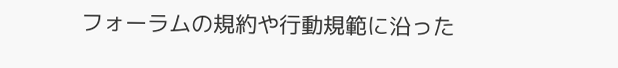フォーラムの規約や行動規範に沿った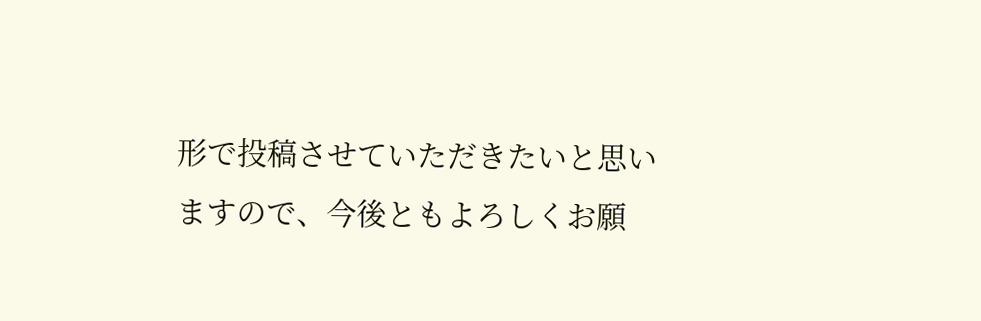形で投稿させていただきたいと思いますので、今後ともよろしくお願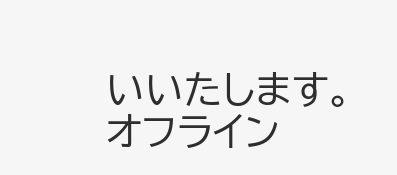いいたします。
オフライン